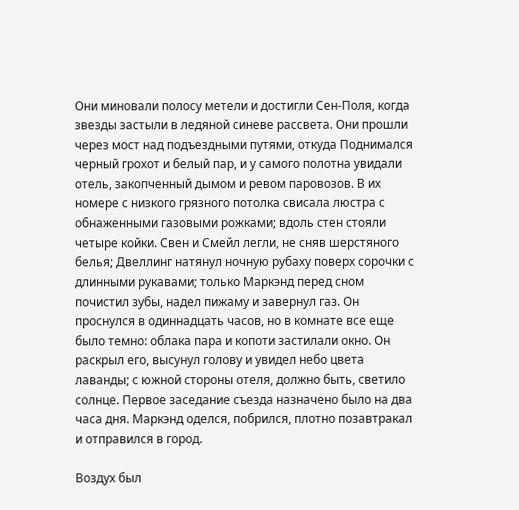Они миновали полосу метели и достигли Сен-Поля, когда звезды застыли в ледяной синеве рассвета. Они прошли через мост над подъездными путями, откуда Поднимался черный грохот и белый пар, и у самого полотна увидали отель, закопченный дымом и ревом паровозов. В их номере с низкого грязного потолка свисала люстра с обнаженными газовыми рожками; вдоль стен стояли четыре койки. Свен и Смейл легли, не сняв шерстяного белья; Двеллинг натянул ночную рубаху поверх сорочки с длинными рукавами; только Маркэнд перед сном почистил зубы, надел пижаму и завернул газ. Он проснулся в одиннадцать часов, но в комнате все еще было темно: облака пара и копоти застилали окно. Он раскрыл его, высунул голову и увидел небо цвета лаванды; с южной стороны отеля, должно быть, светило солнце. Первое заседание съезда назначено было на два часа дня. Маркэнд оделся, побрился, плотно позавтракал и отправился в город.

Воздух был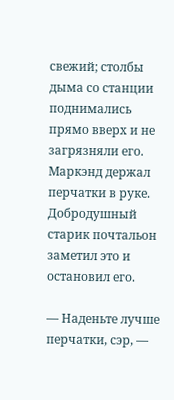свежий; столбы дыма со станции поднимались прямо вверх и не загрязняли его. Маркэнд держал перчатки в руке. Добродушный старик почтальон заметил это и остановил его.

— Наденьте лучше перчатки, сэр, —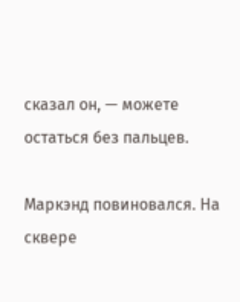сказал он, — можете остаться без пальцев.

Маркэнд повиновался. На сквере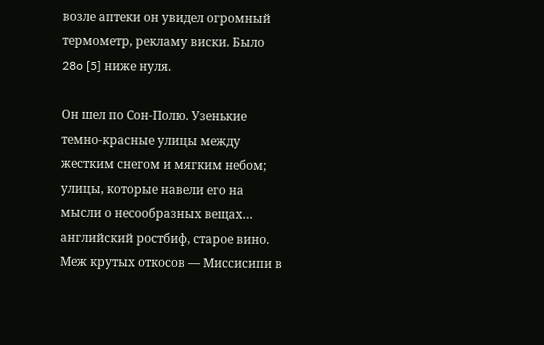возле аптеки он увидел огромный термометр, рекламу виски. Было 28o [5] ниже нуля.

Он шел по Сон-Полю. Узенькие темно-красные улицы между жестким снегом и мягким небом; улицы, которые навели его на мысли о несообразных вещах… английский ростбиф, старое вино. Меж крутых откосов — Миссисипи в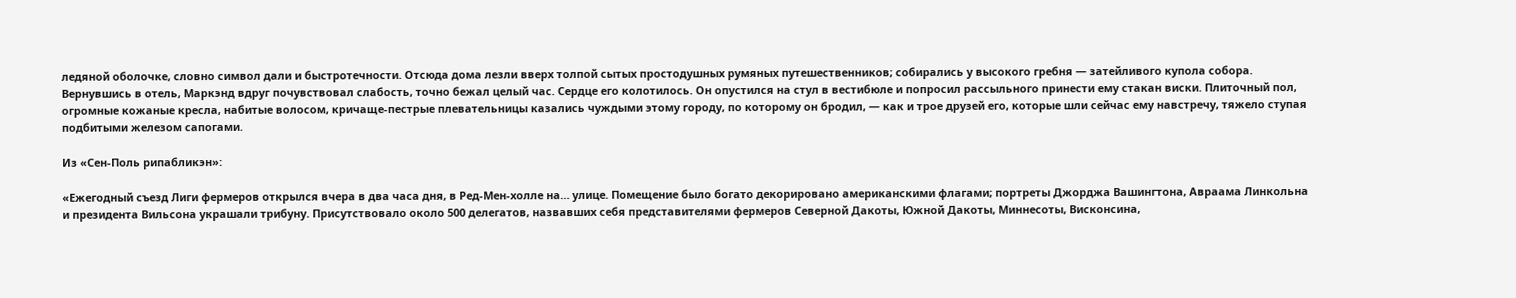ледяной оболочке, словно символ дали и быстротечности. Отсюда дома лезли вверх толпой сытых простодушных румяных путешественников; собирались у высокого гребня — затейливого купола собора. Вернувшись в отель, Маркэнд вдруг почувствовал слабость, точно бежал целый час. Сердце его колотилось. Он опустился на стул в вестибюле и попросил рассыльного принести ему стакан виски. Плиточный пол, огромные кожаные кресла, набитые волосом, кричаще-пестрые плевательницы казались чуждыми этому городу, по которому он бродил, — как и трое друзей его, которые шли сейчас ему навстречу, тяжело ступая подбитыми железом сапогами.

Из «Сен-Поль рипабликэн»:

«Ежегодный съезд Лиги фермеров открылся вчера в два часа дня, в Ред-Мен-холле на… улице. Помещение было богато декорировано американскими флагами; портреты Джорджа Вашингтона, Авраама Линкольна и президента Вильсона украшали трибуну. Присутствовало около 500 делегатов, назвавших себя представителями фермеров Северной Дакоты, Южной Дакоты, Миннесоты, Висконсина,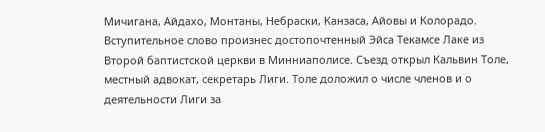Мичигана, Айдахо, Монтаны, Небраски, Канзаса, Айовы и Колорадо. Вступительное слово произнес достопочтенный Эйса Текамсе Лаке из Второй баптистской церкви в Минниаполисе. Съезд открыл Кальвин Толе, местный адвокат, секретарь Лиги. Толе доложил о числе членов и о деятельности Лиги за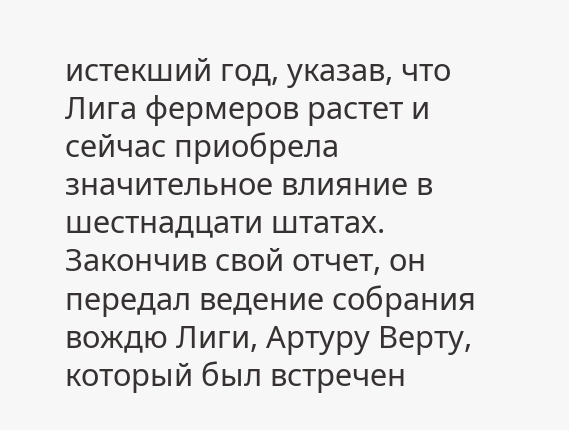истекший год, указав, что Лига фермеров растет и сейчас приобрела значительное влияние в шестнадцати штатах. Закончив свой отчет, он передал ведение собрания вождю Лиги, Артуру Верту, который был встречен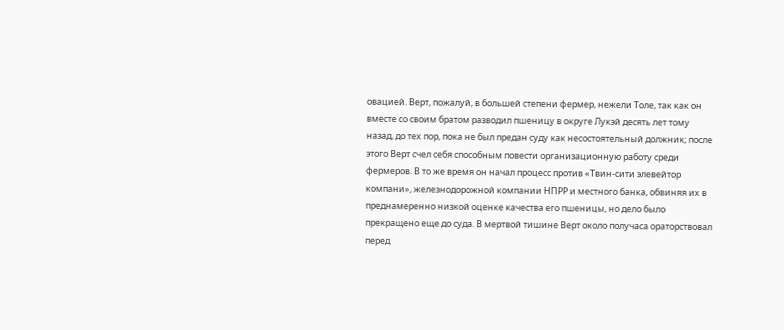овацией. Верт, пожалуй, в большей степени фермер, нежели Толе, так как он вместе со своим братом разводил пшеницу в округе Лукэй десять лет тому назад, до тех пор, пока не был предан суду как несостоятельный должник; после этого Верт счел себя способным повести организационную работу среди фермеров. В то же время он начал процесс против «Твин-сити элевейтор компани», железнодорожной компании НПРР и местного банка, обвиняя их в преднамеренно низкой оценке качества его пшеницы, но дело было прекращено еще до суда. В мертвой тишине Верт около получаса ораторствовал перед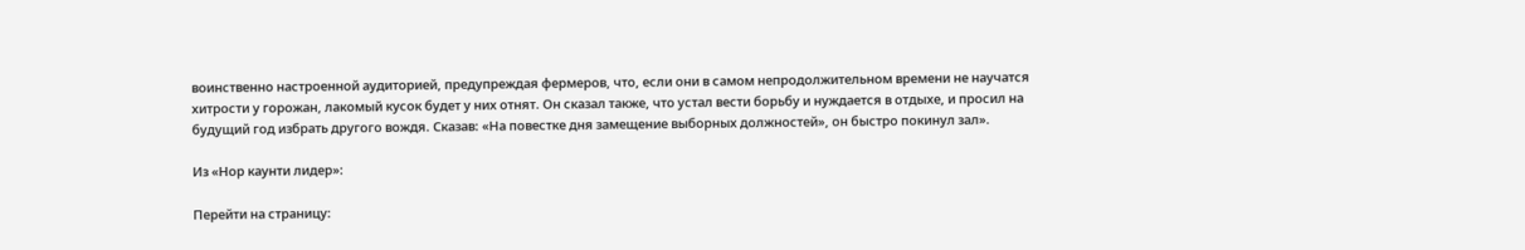воинственно настроенной аудиторией, предупреждая фермеров, что, если они в самом непродолжительном времени не научатся хитрости у горожан, лакомый кусок будет у них отнят. Он сказал также, что устал вести борьбу и нуждается в отдыхе, и просил на будущий год избрать другого вождя. Сказав: «На повестке дня замещение выборных должностей», он быстро покинул зал».

Из «Нор каунти лидер»:

Перейти на страницу: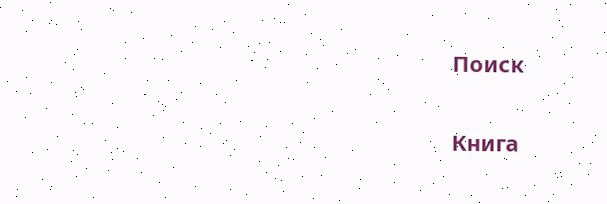Поиск

Книга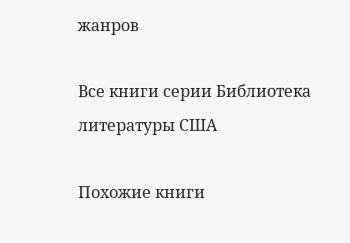жанров

Все книги серии Библиотека литературы США

Похожие книги